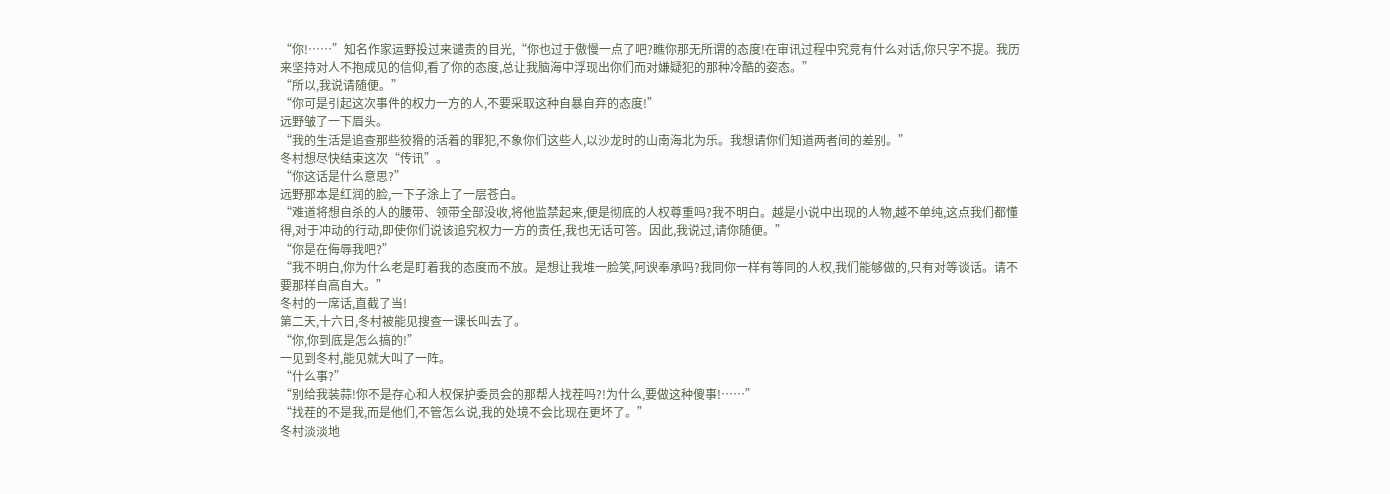“你!……”知名作家运野投过来谴责的目光,“你也过于傲慢一点了吧?瞧你那无所谓的态度!在审讯过程中究竞有什么对话,你只字不提。我历来坚持对人不抱成见的信仰,看了你的态度,总让我脑海中浮现出你们而对嫌疑犯的那种冷酷的姿态。”
“所以,我说请随便。”
“你可是引起这次事件的权力一方的人,不要采取这种自暴自弃的态度!”
远野皱了一下眉头。
“我的生活是追查那些狡猾的活着的罪犯,不象你们这些人,以沙龙时的山南海北为乐。我想请你们知道两者间的差别。”
冬村想尽快结束这次“传讯”。
“你这话是什么意思?”
远野那本是红润的脸,一下子涂上了一层苍白。
“难道将想自杀的人的腰带、领带全部没收,将他监禁起来,便是彻底的人权尊重吗?我不明白。越是小说中出现的人物,越不单纯,这点我们都懂得,对于冲动的行动,即使你们说该追究权力一方的责任,我也无话可答。因此,我说过,请你随便。”
“你是在侮辱我吧?”
“我不明白,你为什么老是盯着我的态度而不放。是想让我堆一脸笑,阿谀奉承吗?我同你一样有等同的人权,我们能够做的,只有对等谈话。请不要那样自高自大。”
冬村的一席话,直截了当!
第二天,十六日,冬村被能见搜查一课长叫去了。
“你,你到底是怎么搞的!”
一见到冬村,能见就大叫了一阵。
“什么事?”
“别给我装蒜!你不是存心和人权保护委员会的那帮人找茬吗?!为什么,要做这种傻事!……”
“找茬的不是我,而是他们,不管怎么说,我的处境不会比现在更坏了。”
冬村淡淡地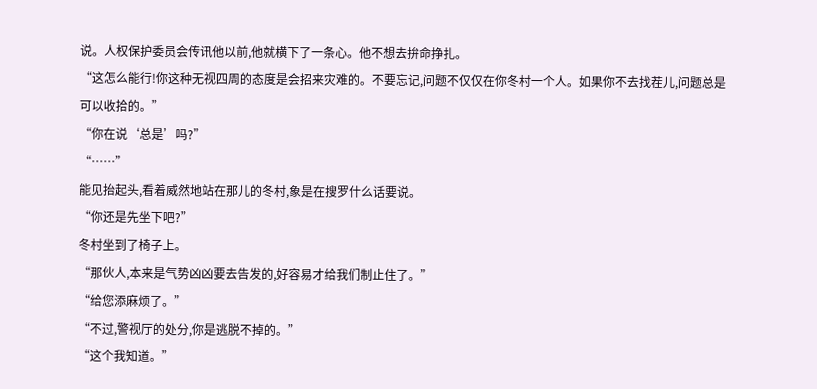说。人权保护委员会传讯他以前,他就横下了一条心。他不想去拚命挣扎。
“这怎么能行!你这种无视四周的态度是会招来灾难的。不要忘记,问题不仅仅在你冬村一个人。如果你不去找茬儿,问题总是可以收拾的。”
“你在说‘总是’吗?”
“……”
能见抬起头,看着威然地站在那儿的冬村,象是在搜罗什么话要说。
“你还是先坐下吧?”
冬村坐到了椅子上。
“那伙人,本来是气势凶凶要去告发的,好容易才给我们制止住了。”
“给您添麻烦了。”
“不过,警视厅的处分,你是逃脱不掉的。”
“这个我知道。”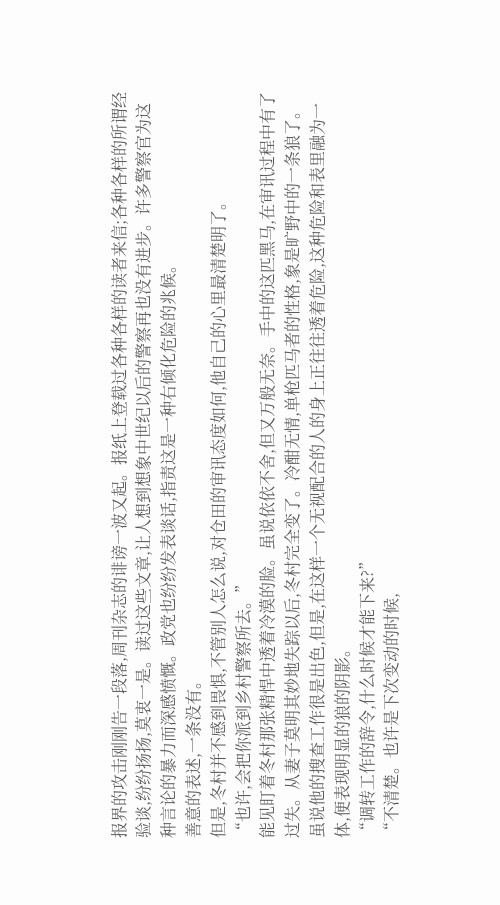报界的攻击刚刚告一段落,周刊杂志的诽谤一波又起。报纸上登载过各种各样的读者来信;各种各样的所谓经验谈,纷纷扬扬,莫衷一是。读过这些文章,让人想到想象中世纪以后的警察再也没有进步。许多警察官为这种言论的暴力而深感愤慨。政党也纷纷发表谈话,指责这是一种右倾化危险的兆候。
善意的表述,一条没有。
但是,冬村并不感到畏惧,不管别人怎么说,对仓田的审讯态度如何,他自己的心里最清楚明了。
“也许,会把你派到乡村警察所去。”
能见盯着冬村那张精悍中透着冷漠的脸。虽说依依不舍,但又万般无奈。手中的这匹黑马,在审讯过程中有了过失。从妻子莫明其妙地失踪以后,冬村完全变了。冷酣无情,单枪匹马者的性格,象是旷野中的一条狼了。虽说他的搜查工作很是出色,但是,在这样一个无视配合的人的身上正往往透着危险,这种危险和表里融为一体,便表现明显的狼的阴影。
“调转工作的辞令,什么时候才能下来?”
“不清楚。也许是下次变动的时候,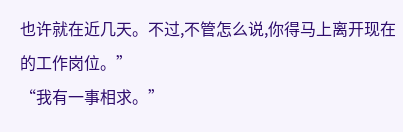也许就在近几天。不过,不管怎么说,你得马上离开现在的工作岗位。”
“我有一事相求。”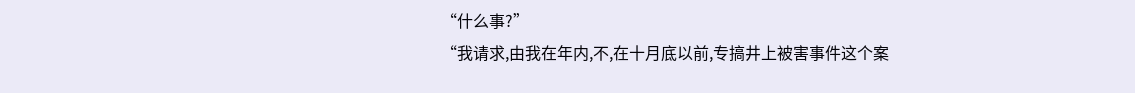“什么事?”
“我请求,由我在年内,不,在十月底以前,专搞井上被害事件这个案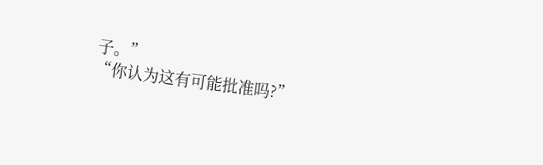子。”
“你认为这有可能批准吗?”